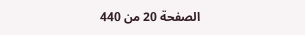الصفحة 20 من 440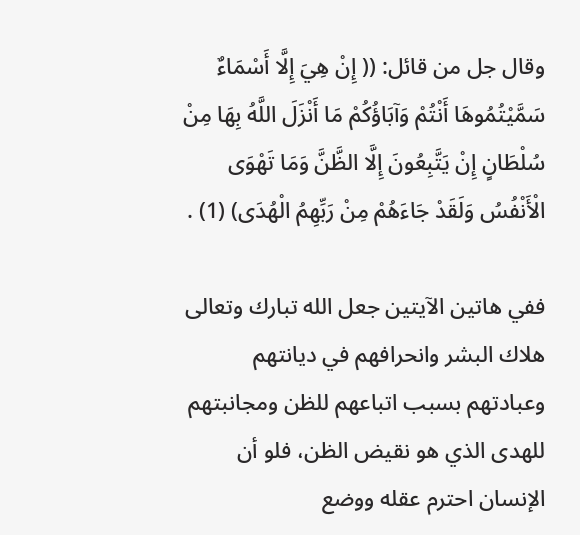وقال جل من قائل: (( إِنْ هِيَ إِلَّا أَسْمَاءٌ سَمَّيْتُمُوهَا أَنْتُمْ وَآبَاؤُكُمْ مَا أَنْزَلَ اللَّهُ بِهَا مِنْ سُلْطَانٍ إِنْ يَتَّبِعُونَ إِلَّا الظَّنَّ وَمَا تَهْوَى الْأَنْفُسُ وَلَقَدْ جَاءَهُمْ مِنْ رَبِّهِمُ الْهُدَى) (1) .

ففي هاتين الآيتين جعل الله تبارك وتعالى هلاك البشر وانحرافهم في ديانتهم وعبادتهم بسبب اتباعهم للظن ومجانبتهم للهدى الذي هو نقيض الظن، فلو أن الإنسان احترم عقله ووضع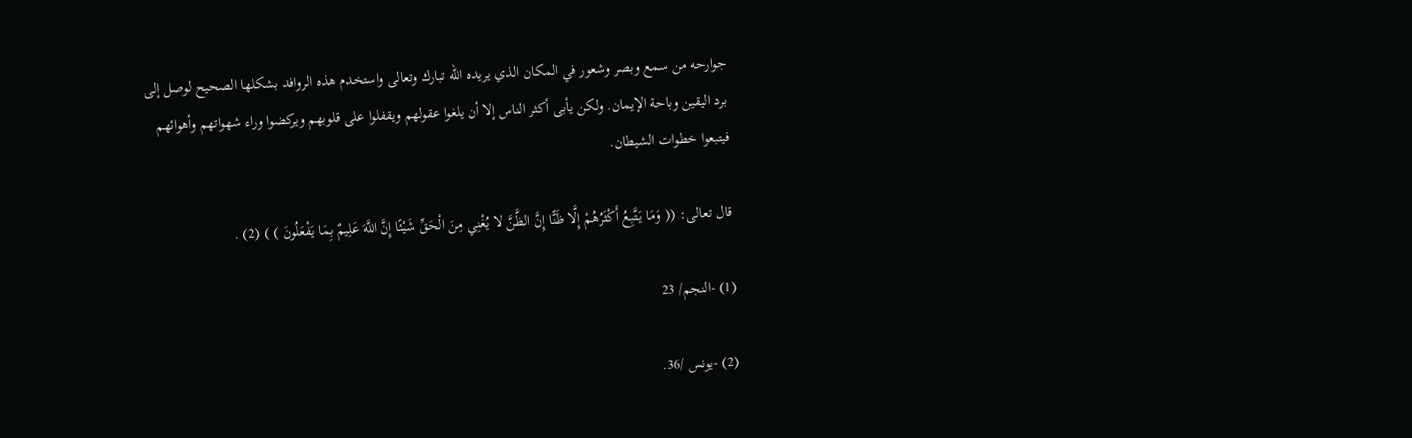جوارحه من سمع وبصر وشعور في المكان الذي يريده الله تبارك وتعالى واستخدم هذه الروافد بشكلها الصحيح لوصل إلى برد اليقين وباحة الإيمان. ولكن يأبى أكثر الناس إلا أن يلغوا عقولهم ويقفلوا على قلوبهم ويركضوا وراء شهواتهم وأهوائهم فيتبعوا خطوات الشيطان.

قال تعالى: (( وَمَا يَتَّبِعُ أَكْثَرُهُمْ إِلَّا ظَنًّا إِنَّ الظَّنَّ لا يُغْنِي مِنَ الْحَقِّ شَيْئًا إِنَّ اللَّهَ عَلِيمٌ بِمَا يَفْعَلُونَ ) ) (2) .

(1) -النجم/ 23

(2) -يونس /36.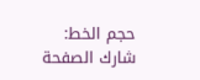حجم الخط:
شارك الصفحة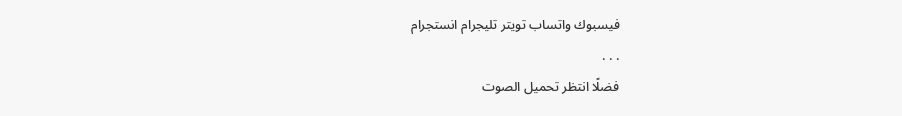فيسبوك واتساب تويتر تليجرام انستجرام
. . .
فضلًا انتظر تحميل الصوت